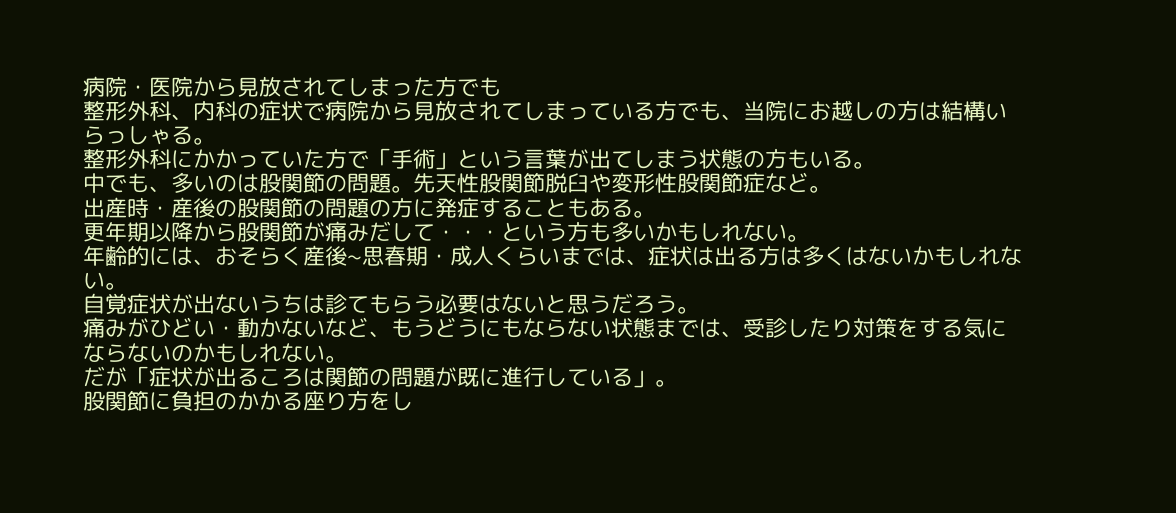病院・医院から見放されてしまった方でも
整形外科、内科の症状で病院から見放されてしまっている方でも、当院にお越しの方は結構いらっしゃる。
整形外科にかかっていた方で「手術」という言葉が出てしまう状態の方もいる。
中でも、多いのは股関節の問題。先天性股関節脱臼や変形性股関節症など。
出産時・産後の股関節の問題の方に発症することもある。
更年期以降から股関節が痛みだして・・・という方も多いかもしれない。
年齢的には、おそらく産後~思春期・成人くらいまでは、症状は出る方は多くはないかもしれない。
自覚症状が出ないうちは診てもらう必要はないと思うだろう。
痛みがひどい・動かないなど、もうどうにもならない状態までは、受診したり対策をする気にならないのかもしれない。
だが「症状が出るころは関節の問題が既に進行している」。
股関節に負担のかかる座り方をし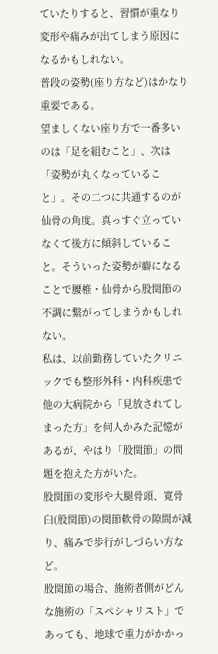ていたりすると、習慣が重なり変形や痛みが出てしまう原因になるかもしれない。
普段の姿勢(座り方など)はかなり重要である。
望ましくない座り方で一番多いのは「足を組むこと」、次は「姿勢が丸くなっていること」。その二つに共通するのが仙骨の角度。真っすぐ立っていなくて後方に傾斜していること。そういった姿勢が癖になることで腰椎・仙骨から股関節の不調に繋がってしまうかもしれない。
私は、以前勤務していたクリニックでも整形外科・内科疾患で他の大病院から「見放されてしまった方」を何人かみた記憶があるが、やはり「股関節」の問題を抱えた方がいた。
股関節の変形や大腿骨頭、寛骨臼(股関節)の関節軟骨の隙間が減り、痛みで歩行がしづらい方など。
股関節の場合、施術者側がどんな施術の「スペシャリスト」であっても、地球で重力がかかっ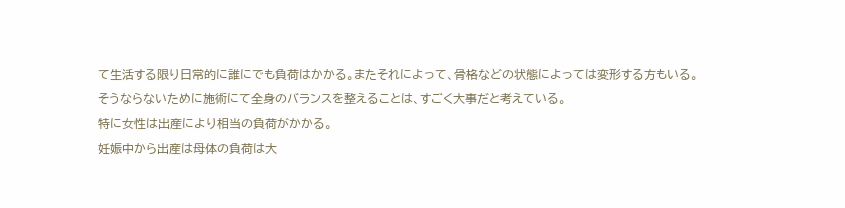て生活する限り日常的に誰にでも負荷はかかる。またそれによって、骨格などの状態によっては変形する方もいる。
そうならないために施術にて全身のバランスを整えることは、すごく大事だと考えている。
特に女性は出産により相当の負荷がかかる。
妊娠中から出産は母体の負荷は大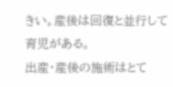きい。産後は回復と並行して育児がある。
出産・産後の施術はとて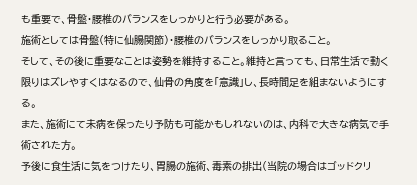も重要で、骨盤・腰椎のバランスをしっかりと行う必要がある。
施術としては骨盤(特に仙腸関節)・腰椎のバランスをしっかり取ること。
そして、その後に重要なことは姿勢を維持すること。維持と言っても、日常生活で動く限りはズレやすくはなるので、仙骨の角度を「意識」し、長時間足を組まないようにする。
また、施術にて未病を保ったり予防も可能かもしれないのは、内科で大きな病気で手術された方。
予後に食生活に気をつけたり、胃腸の施術、毒素の排出(当院の場合はゴッドクリ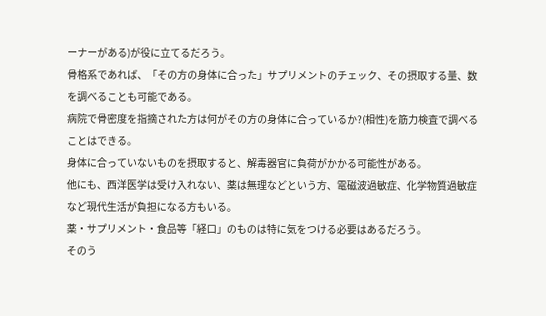ーナーがある)が役に立てるだろう。
骨格系であれば、「その方の身体に合った」サプリメントのチェック、その摂取する量、数を調べることも可能である。
病院で骨密度を指摘された方は何がその方の身体に合っているか?(相性)を筋力検査で調べることはできる。
身体に合っていないものを摂取すると、解毒器官に負荷がかかる可能性がある。
他にも、西洋医学は受け入れない、薬は無理などという方、電磁波過敏症、化学物質過敏症など現代生活が負担になる方もいる。
薬・サプリメント・食品等「経口」のものは特に気をつける必要はあるだろう。
そのう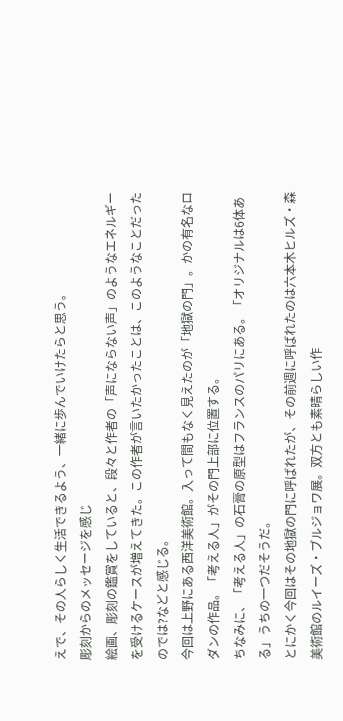えで、その人らしく生活できるよう、一緒に歩んでいけたらと思う。
彫刻からのメッセージを感じ
絵画、彫刻の鑑賞をしていると、段々と作者の「声にならない声」のようなエネルギーを受けるケースが増えてきた。この作者が言いたかったことは、このようなことだったのでは?などと感じる。
今回は上野にある西洋美術館。入って間もなく見えたのが「地獄の門」。かの有名なロダンの作品。「考える人」がその門上部に位置する。
ちなみに、「考える人」の石膏の原型はフランスのパリにある。「オリジナルは6体ある」うちの一つだそうだ。
とにかく今回はその地獄の門に呼ばれたが、その前週に呼ばれたのは六本木ヒルズ・森美術館のルイーズ・ブルジョワ展。双方とも素晴らしい作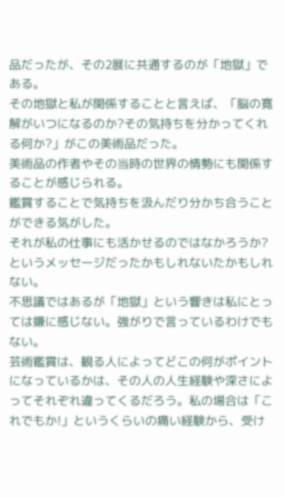品だったが、その2展に共通するのが「地獄」である。
その地獄と私が関係することと言えば、「脳の寛解がいつになるのか?その気持ちを分かってくれる何か?」がこの美術品だった。
美術品の作者やその当時の世界の情勢にも関係することが感じられる。
鑑賞することで気持ちを汲んだり分かち合うことができる気がした。
それが私の仕事にも活かせるのではなかろうか?というメッセージだったかもしれないたかもしれない。
不思議ではあるが「地獄」という響きは私にとっては嫌に感じない。強がりで言っているわけでもない。
芸術鑑賞は、観る人によってどこの何がポイントになっているかは、その人の人生経験や深さによってそれぞれ違ってくるだろう。私の場合は「これでもか!」というくらいの痛い経験から、受け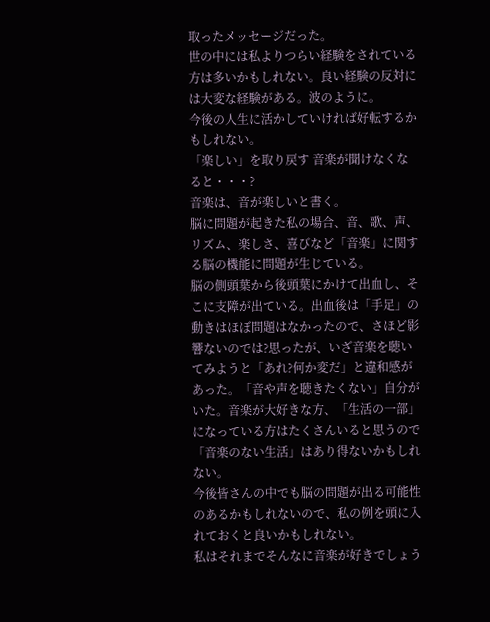取ったメッセージだった。
世の中には私よりつらい経験をされている方は多いかもしれない。良い経験の反対には大変な経験がある。波のように。
今後の人生に活かしていければ好転するかもしれない。
「楽しい」を取り戻す 音楽が聞けなくなると・・・?
音楽は、音が楽しいと書く。
脳に問題が起きた私の場合、音、歌、声、リズム、楽しさ、喜びなど「音楽」に関する脳の機能に問題が生じている。
脳の側頭葉から後頭葉にかけて出血し、そこに支障が出ている。出血後は「手足」の動きはほぼ問題はなかったので、さほど影響ないのでは?思ったが、いざ音楽を聴いてみようと「あれ?何か変だ」と違和感があった。「音や声を聴きたくない」自分がいた。音楽が大好きな方、「生活の一部」になっている方はたくさんいると思うので「音楽のない生活」はあり得ないかもしれない。
今後皆さんの中でも脳の問題が出る可能性のあるかもしれないので、私の例を頭に入れておくと良いかもしれない。
私はそれまでそんなに音楽が好きでしょう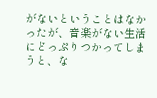がないということはなかったが、音楽がない生活にどっぷりつかってしまうと、な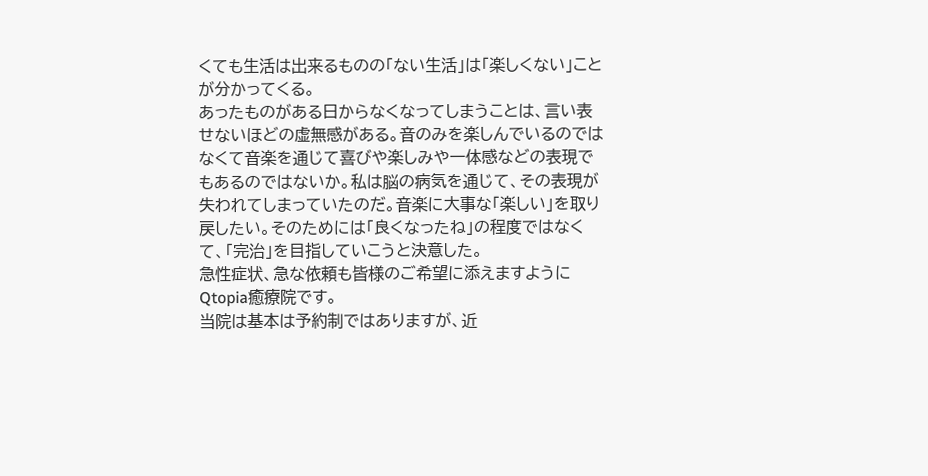くても生活は出来るものの「ない生活」は「楽しくない」ことが分かってくる。
あったものがある日からなくなってしまうことは、言い表せないほどの虚無感がある。音のみを楽しんでいるのではなくて音楽を通じて喜びや楽しみや一体感などの表現でもあるのではないか。私は脳の病気を通じて、その表現が失われてしまっていたのだ。音楽に大事な「楽しい」を取り戻したい。そのためには「良くなったね」の程度ではなくて、「完治」を目指していこうと決意した。
急性症状、急な依頼も皆様のご希望に添えますように
Qtopia癒療院です。
当院は基本は予約制ではありますが、近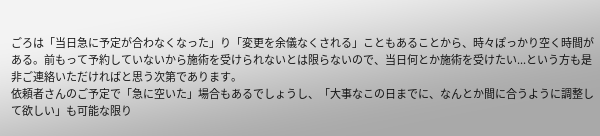ごろは「当日急に予定が合わなくなった」り「変更を余儀なくされる」こともあることから、時々ぽっかり空く時間がある。前もって予約していないから施術を受けられないとは限らないので、当日何とか施術を受けたい...という方も是非ご連絡いただければと思う次第であります。
依頼者さんのご予定で「急に空いた」場合もあるでしょうし、「大事なこの日までに、なんとか間に合うように調整して欲しい」も可能な限り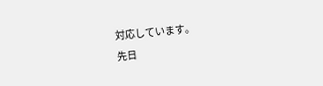対応しています。
先日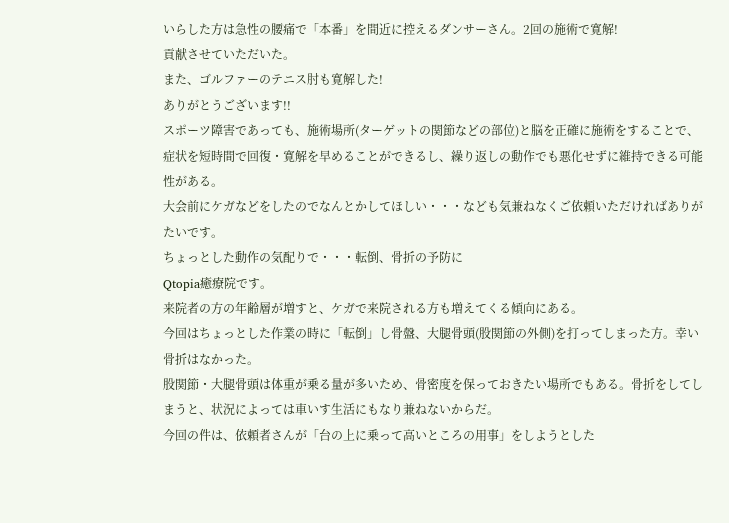いらした方は急性の腰痛で「本番」を間近に控えるダンサーさん。2回の施術で寛解!
貢献させていただいた。
また、ゴルファーのテニス肘も寛解した!
ありがとうございます!!
スポーツ障害であっても、施術場所(ターゲットの関節などの部位)と脳を正確に施術をすることで、症状を短時間で回復・寛解を早めることができるし、繰り返しの動作でも悪化せずに維持できる可能性がある。
大会前にケガなどをしたのでなんとかしてほしい・・・なども気兼ねなくご依頼いただければありがたいです。
ちょっとした動作の気配りで・・・転倒、骨折の予防に
Qtopia癒療院です。
来院者の方の年齢層が増すと、ケガで来院される方も増えてくる傾向にある。
今回はちょっとした作業の時に「転倒」し骨盤、大腿骨頭(股関節の外側)を打ってしまった方。幸い骨折はなかった。
股関節・大腿骨頭は体重が乗る量が多いため、骨密度を保っておきたい場所でもある。骨折をしてしまうと、状況によっては車いす生活にもなり兼ねないからだ。
今回の件は、依頼者さんが「台の上に乗って高いところの用事」をしようとした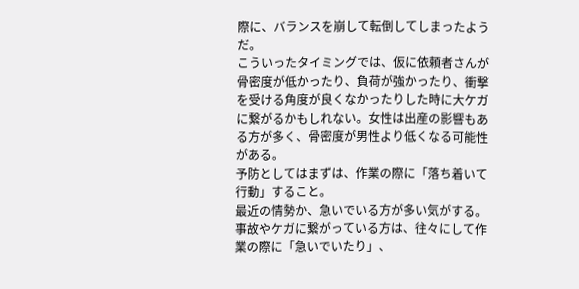際に、バランスを崩して転倒してしまったようだ。
こういったタイミングでは、仮に依頼者さんが骨密度が低かったり、負荷が強かったり、衝撃を受ける角度が良くなかったりした時に大ケガに繋がるかもしれない。女性は出産の影響もある方が多く、骨密度が男性より低くなる可能性がある。
予防としてはまずは、作業の際に「落ち着いて行動」すること。
最近の情勢か、急いでいる方が多い気がする。
事故やケガに繋がっている方は、往々にして作業の際に「急いでいたり」、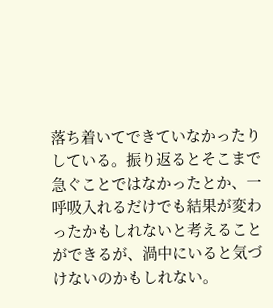落ち着いてできていなかったりしている。振り返るとそこまで急ぐことではなかったとか、一呼吸入れるだけでも結果が変わったかもしれないと考えることができるが、渦中にいると気づけないのかもしれない。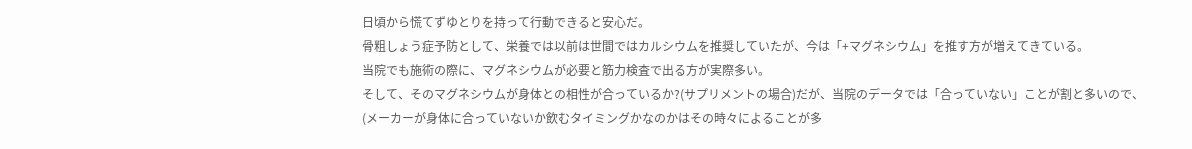日頃から慌てずゆとりを持って行動できると安心だ。
骨粗しょう症予防として、栄養では以前は世間ではカルシウムを推奨していたが、今は「+マグネシウム」を推す方が増えてきている。
当院でも施術の際に、マグネシウムが必要と筋力検査で出る方が実際多い。
そして、そのマグネシウムが身体との相性が合っているか?(サプリメントの場合)だが、当院のデータでは「合っていない」ことが割と多いので、(メーカーが身体に合っていないか飲むタイミングかなのかはその時々によることが多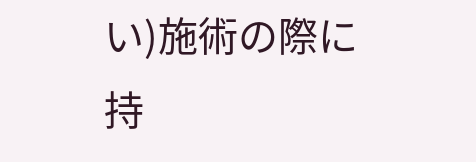い)施術の際に持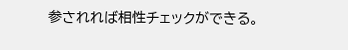参されれば相性チェックができる。